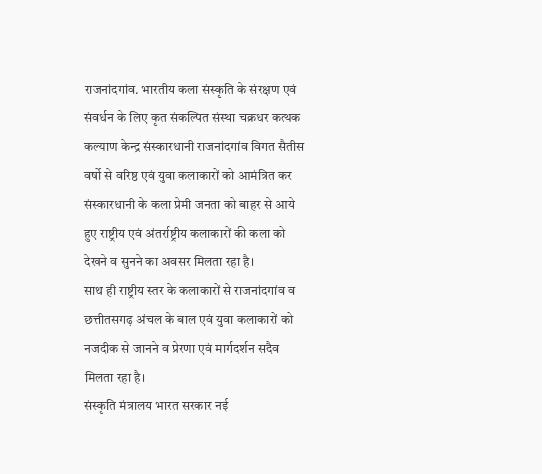राजनांदगांव. भारतीय कला संस्कृति के संरक्षण एवं संवर्धन के लिए कृत संकल्पित संस्था चक्रधर कत्थक कल्याण केन्द्र संस्कारधानी राजनांदगांव विगत सैतीस वर्षो से वरिष्ठ एवं युवा कलाकारों को आमंत्रित कर संस्कारधानी के कला प्रेमी जनता को बाहर से आये हुए राष्ट्रीय एवं अंतर्राष्ट्रीय कलाकारों की कला को देखने व सुनने का अवसर मिलता रहा है।
साथ ही राष्ट्रीय स्तर के कलाकारों से राजनांदगांव व छत्तीतसगढ़ अंचल के बाल एवं युवा कलाकारों को नजदीक से जानने व प्रेरणा एवं मार्गदर्शन सदैव मिलता रहा है।
संस्कृति मंत्रालय भारत सरकार नई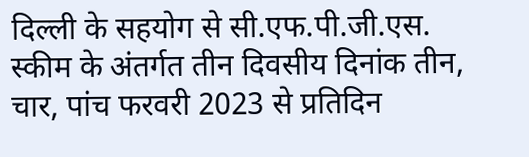दिल्ली के सहयोग से सी.एफ.पी.जी.एस. स्कीम के अंतर्गत तीन दिवसीय दिनांक तीन, चार, पांच फरवरी 2023 से प्रतिदिन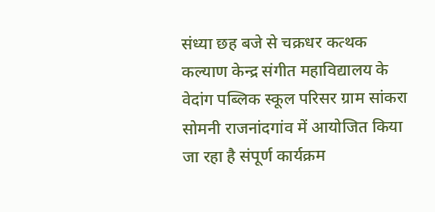संध्या छह बजे से चक्रधर कत्थक कल्याण केन्द्र संगीत महाविद्यालय के वेदांग पब्लिक स्कूल परिसर ग्राम सांकरा सोमनी राजनांदगांव में आयोजित किया जा रहा है संपूर्ण कार्यक्रम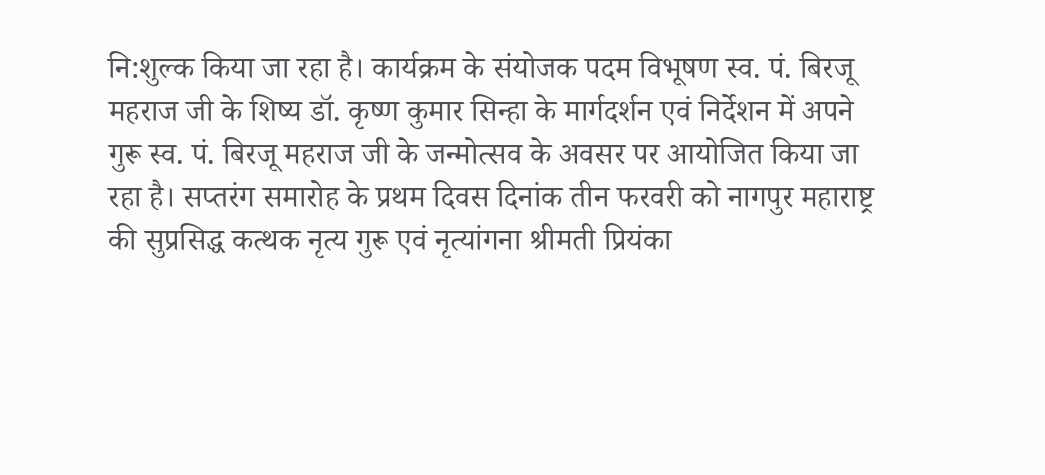नि:शुल्क किया जा रहा है। कार्यक्रम के संयोजक पदम विभूषण स्व. पं. बिरजू महराज जी के शिष्य डॉ. कृष्ण कुमार सिन्हा के मार्गदर्शन एवं निर्देशन में अपने गुरू स्व. पं. बिरजू महराज जी के जन्मोत्सव के अवसर पर आयोजित किया जा रहा है। सप्तरंग समारोह के प्रथम दिवस दिनांक तीन फरवरी को नागपुर महाराष्ट्र की सुप्रसिद्ध कत्थक नृत्य गुरू एवं नृत्यांगना श्रीमती प्रियंका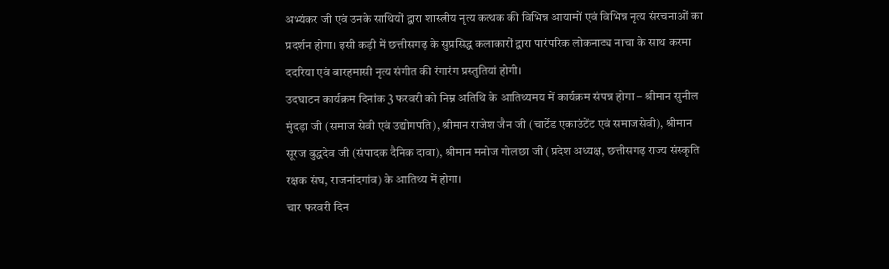अभ्यंकर जी एवं उनके साथियों द्वारा शास्त्रीय नृत्य कत्थक की विभिन्न आयामों एवं विभिन्न नृत्य संरचनाओं का प्रदर्शन होगा। इसी कड़ी में छत्तीसगढ़ के सुप्रसिद्ध कलाकारों द्वारा पारंपरिक लोकनाट्य नाचा के साथ करमा ददरिया एवं बारहमासी नृत्य संगीत की रंगारंग प्रस्तुतियां होगी।
उदघाटन कार्यक्रम दिनांक 3 फरवरी को निम्न अतिथि के आतिथ्यमय में कार्यक्रम संपन्न होगा – श्रीमान सुनील मुंदड़ा जी (समाज सेवी एवं उद्योगपति), श्रीमान राजेश जैन जी (चार्टेड एकाउंटेंट एवं समाजसेवी), श्रीमान सूरज बुद्धदेव जी (संपादक दैनिक दावा), श्रीमान मनोज गोलछा जी (प्रदेश अध्यक्ष, छत्तीसगढ़ राज्य संस्कृति रक्षक संघ, राजनांदगांव) के आतिथ्य में होगा।
चार फरवरी दिन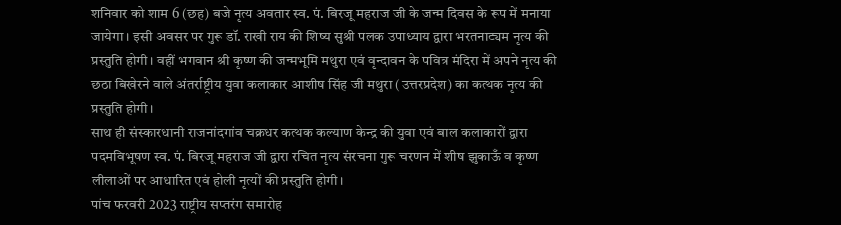शनिवार को शाम 6 (छह) बजे नृत्य अवतार स्व. पं. बिरजू महराज जी के जन्म दिवस के रूप में मनाया जायेगा। इसी अवसर पर गुरू डॉ. राखी राय की शिष्य सुश्री पलक उपाध्याय द्वारा भरतनाट्यम नृत्य की प्रस्तुति होगी। वहीं भगवान श्री कृष्ण की जन्मभूमि मथुरा एवं वृन्दावन के पवित्र मंदिरा में अपने नृत्य की छठा बिखेरने वाले अंतर्राष्ट्रीय युवा कलाकार आशीष सिंह जी मथुरा (उत्तरप्रदेश) का कत्थक नृत्य की प्रस्तुति होगी।
साथ ही संस्कारधानी राजनांदगांव चक्रधर कत्थक कल्याण केन्द्र की युवा एवं बाल कलाकारों द्वारा पदमविभूषण स्व. पं. बिरजू महराज जी द्वारा रचित नृत्य संरचना गुरू चरणन में शीष झुकाऊँ व कृष्ण लीलाओं पर आधारित एवं होली नृत्यों की प्रस्तुति होगी।
पांच फरवरी 2023 राष्ट्रीय सप्तरंग समारोह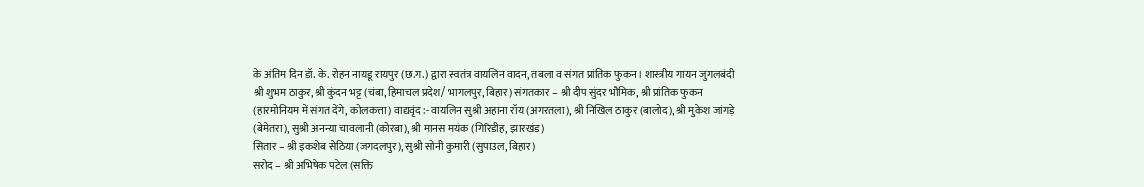के अंतिम दिन डॉ. के. रोहन नायडू रायपुर (छ.ग.) द्वारा स्वतंत्र वायलिन वादन, तबला व संगत प्रांतिक फुकन। शास्त्रीय गायन जुगलबंदी श्री शुभम ठाकुर, श्री कुंदन भट्ट (चंबा, हिमाचल प्रदेश/ भागलपुर, बिहार) संगतकार – श्री दीप सुंदर भौमिक, श्री प्रांतिक फुकन (हारमोनियम में संगत देंगे, कोलकत्ता) वाद्यवृंद :- वायलिन सुश्री अहाना रॉय (अगरतला), श्री निखिल ठाकुर (बालोद), श्री मुकेश जांगड़े (बेमेतरा), सुश्री अनन्या चावलानी (कोरबा), श्री मानस मयंक (गिरिडीह, झारखंड)
सितार – श्री इकशेब सेठिया (जगदलपुर), सुश्री सोनी कुमारी (सुपाउल, बिहार)
सरोद – श्री अभिषेक पटेल (सक्ति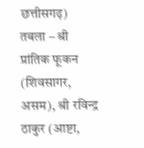छत्तीसगढ़)
तबला – श्री प्रांतिक फूकन (शिवसागर, असम), श्री रविन्द्र ठाकुर (आष्टा,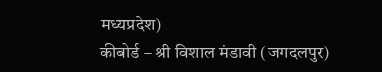मध्यप्रदेश)
कीबोर्ड – श्री विशाल मंडावी (जगदलपुर)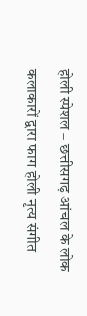होली स्पेशल – छत्तीसगढ़ आंचल के लोक कलाकारों द्वारा फाग होली नृत्य संगीत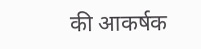की आकर्षक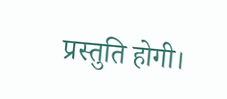प्रस्तुति होगी।